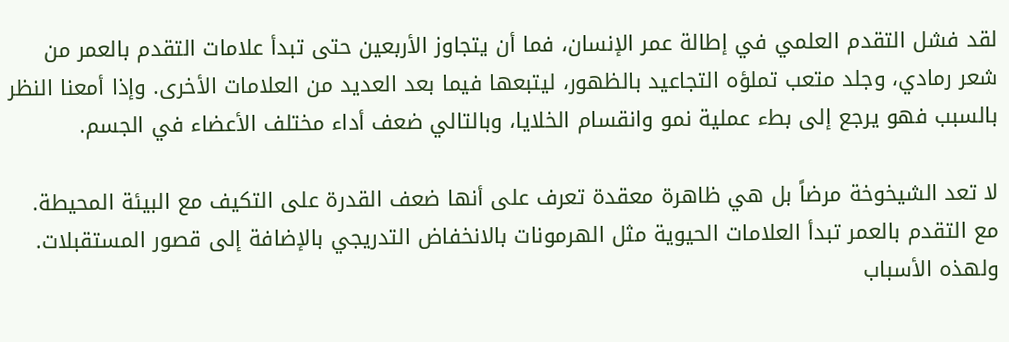لقد فشل التقدم العلمي في إطالة عمر الإنسان، فما أن يتجاوز الأربعين حتى تبدأ علامات التقدم بالعمر من شعر رمادي، وجلد متعب تملؤه التجاعيد بالظهور، ليتبعها فيما بعد العديد من العلامات الأخرى. وإذا أمعنا النظر بالسبب فهو يرجع إلى بطء عملية نمو وانقسام الخلايا، وبالتالي ضعف أداء مختلف الأعضاء في الجسم.

لا تعد الشيخوخة مرضاً بل هي ظاهرة معقدة تعرف على أنها ضعف القدرة على التكيف مع البيئة المحيطة. مع التقدم بالعمر تبدأ العلامات الحيوية مثل الهرمونات بالانخفاض التدريجي بالإضافة إلى قصور المستقبلات. ولهذه الأسباب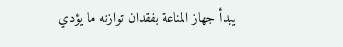يبدأ جهاز المناعة بفقدان توازنه ما يؤدي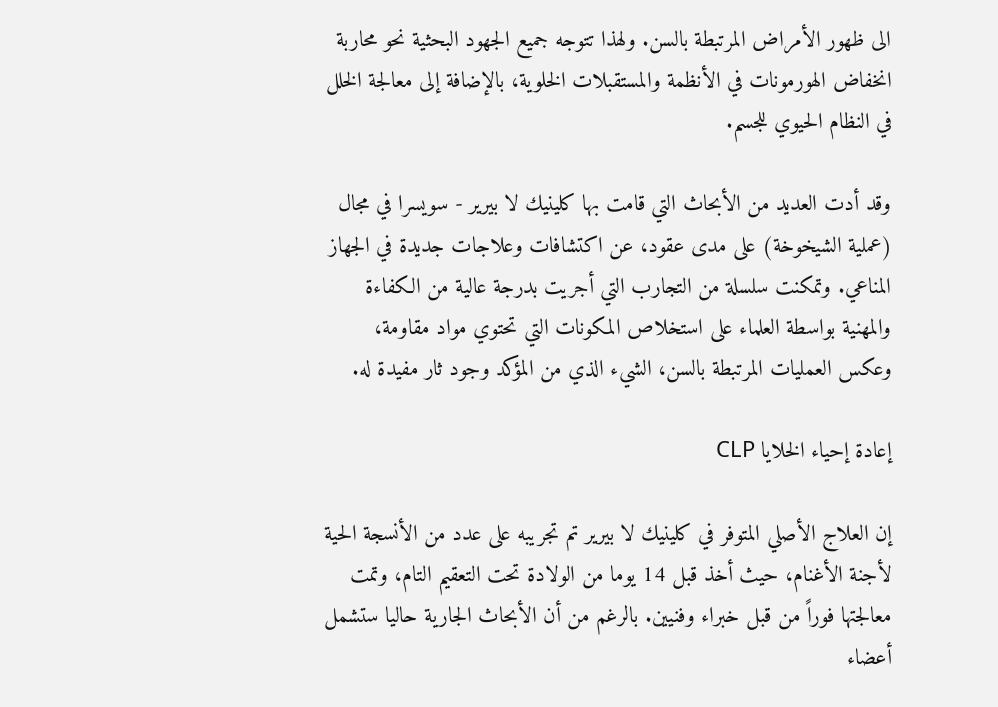الى ظهور الأمراض المرتبطة بالسن. ولهذا تتوجه جميع الجهود البحثية نحو محاربة انخفاض الهورمونات في الأنظمة والمستقبلات الخلوية، بالإضافة إلى معالجة الخلل في النظام الحيوي للجسم.

وقد أدت العديد من الأبحاث التي قامت بها كلينيك لا بيرير - سويسرا في مجال (عملية الشيخوخة) على مدى عقود، عن اكتشافات وعلاجات جديدة في الجهاز المناعي. وتمكنت سلسلة من التجارب التي أجريت بدرجة عالية من الكفاءة والمهنية بواسطة العلماء على استخلاص المكونات التي تحتوي مواد مقاومة، وعكس العمليات المرتبطة بالسن، الشيء الذي من المؤكد وجود ثار مفيدة له.

إعادة إحياء الخلايا CLP

إن العلاج الأصلي المتوفر في كلينيك لا بيرير تم تجريبه على عدد من الأنسجة الحية لأجنة الأغنام، حيث أخذ قبل 14 يوما من الولادة تحت التعقيم التام، وتمت معالجتها فوراً من قبل خبراء وفنيين. بالرغم من أن الأبحاث الجارية حاليا ستشمل أعضاء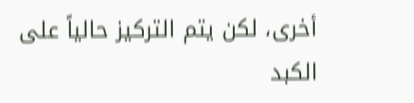أخرى، لكن يتم التركيز حالياً على الكبد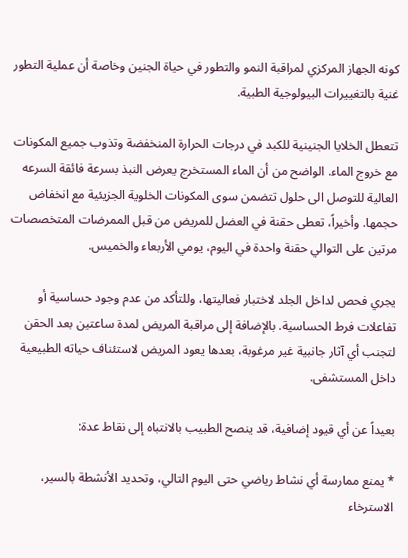كونه الجهاز المركزي لمراقبة النمو والتطور في حياة الجنين وخاصة أن عملية التطور غنية بالتغييرات البيولوجية الطبية.

تتعطل الخلايا الجنينية للكبد في درجات الحرارة المنخفضة وتذوب جميع المكونات مع خروج الماء. الواضح من أن الماء المستخرج يعرض النبذ بسرعة فائقة السرعه العالية للتوصل الى حلول تتضمن سوى المكونات الخلوية الجزيئية مع انخفاض حجمها. وأخيراً، تعطى حقنة في العضل للمريض من قبل الممرضات المتخصصات مرتين على التوالي حقنة واحدة في اليوم، يومي الأربعاء والخميس.

يجري فحص لداخل الجلد لاختبار فعاليتها، وللتأكد من عدم وجود حساسية أو تفاعلات فرط الحساسية. بالإضافة إلى مراقبة المريض لمدة ساعتين بعد الحقن لتجنب أي آثار جانبية غير مرغوبة، بعدها يعود المريض لاستئناف حياته الطبيعية داخل المستشفى.

بعيداً عن أي قيود إضافية، قد ينصح الطبيب بالانتباه إلى نقاط عدة:

* يمنع ممارسة أي نشاط رياضي حتى اليوم التالي، وتحديد الأنشطة بالسير، الاسترخاء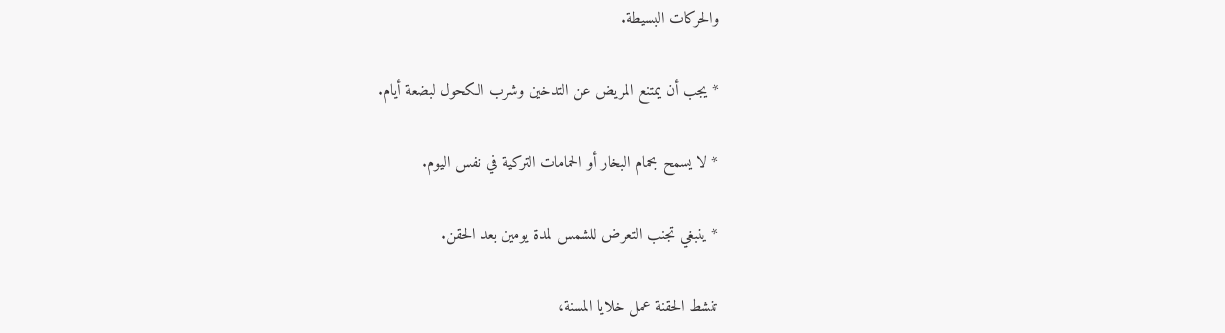والحركات البسيطة.

* يجب أن يمتنع المريض عن التدخين وشرب الكحول لبضعة أيام.

* لا يسمح بحمام البخار أو الحمامات التركية في نفس اليوم.

* ينبغي تجنب التعرض للشمس لمدة يومين بعد الحقن.

تنشط الحقنة عمل خلايا المسنة،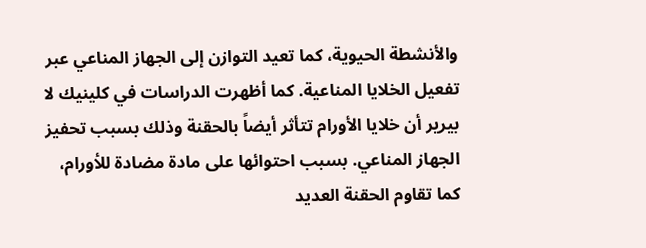والأنشطة الحيوية، كما تعيد التوازن إلى الجهاز المناعي عبر تفعيل الخلايا المناعية. كما أظهرت الدراسات في كلينيك لا بيرير أن خلايا الأورام تتأثر أيضاً بالحقنة وذلك بسبب تحفيز الجهاز المناعي. بسبب احتوائها على مادة مضادة للأورام، كما تقاوم الحقنة العديد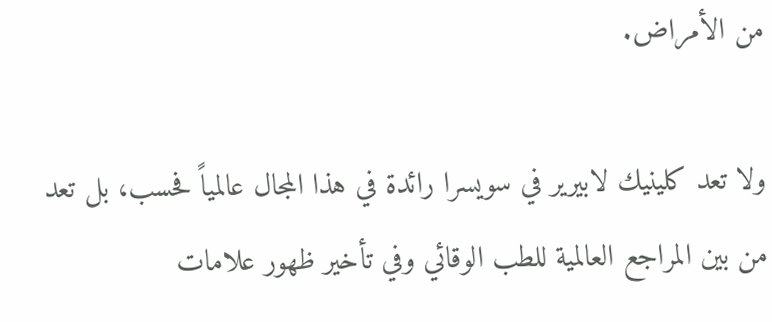من الأمراض.

ولا تعد كلينيك لابيرير في سويسرا رائدة في هذا المجال عالمياً فحسب، بل تعد من بين المراجع العالمية للطب الوقائي وفي تأخير ظهور علامات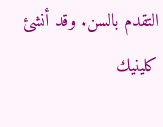التقدم بالسن. وقد أنشئ كلينيك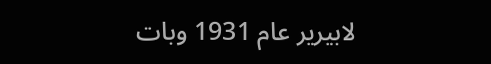لابيرير عام 1931 وبات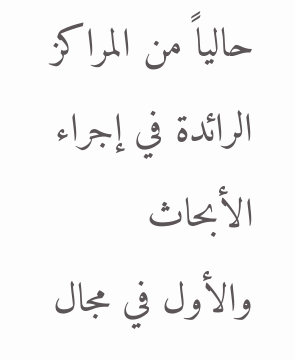حالياً من المراكز الرائدة في إجراء الأبحاث والأول في مجال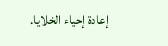إعادة إحياء الخلايا.